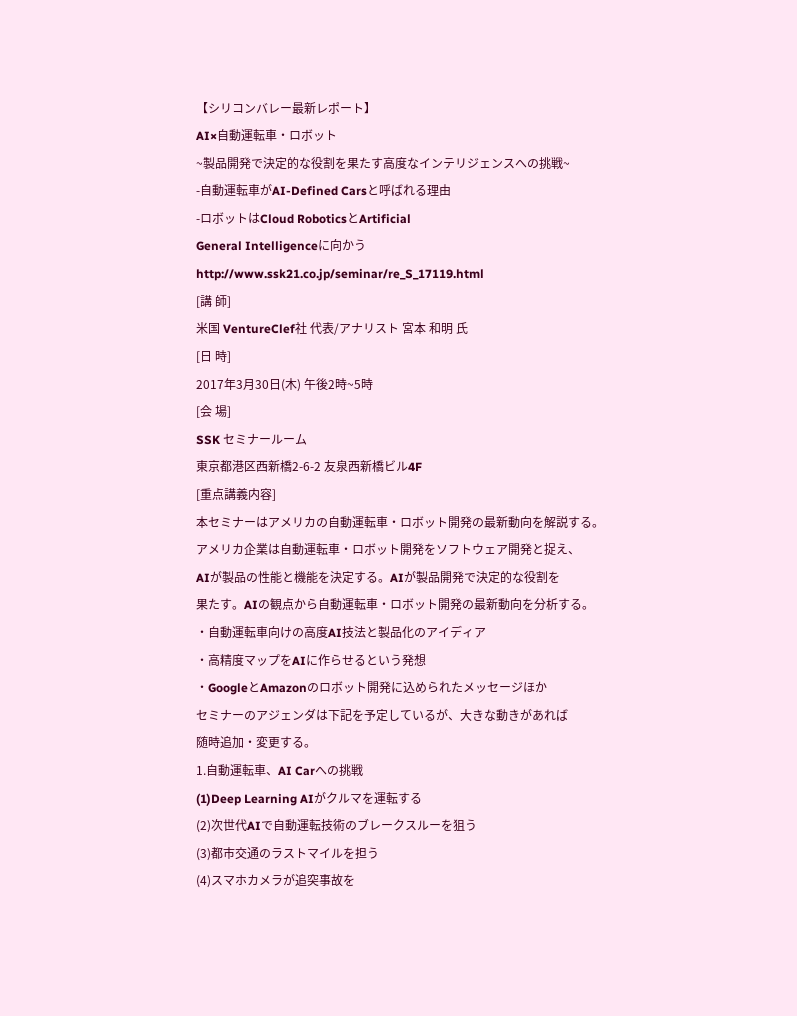【シリコンバレー最新レポート】
AI×自動運転車・ロボット
~製品開発で決定的な役割を果たす高度なインテリジェンスへの挑戦~
-自動運転車がAI-Defined Carsと呼ばれる理由
-ロボットはCloud RoboticsとArtificial
General Intelligenceに向かう
http://www.ssk21.co.jp/seminar/re_S_17119.html
[講 師]
米国 VentureClef社 代表/アナリスト 宮本 和明 氏
[日 時]
2017年3月30日(木) 午後2時~5時
[会 場]
SSK セミナールーム
東京都港区西新橋2-6-2 友泉西新橋ビル4F
[重点講義内容]
本セミナーはアメリカの自動運転車・ロボット開発の最新動向を解説する。
アメリカ企業は自動運転車・ロボット開発をソフトウェア開発と捉え、
AIが製品の性能と機能を決定する。AIが製品開発で決定的な役割を
果たす。AIの観点から自動運転車・ロボット開発の最新動向を分析する。
・自動運転車向けの高度AI技法と製品化のアイディア
・高精度マップをAIに作らせるという発想
・GoogleとAmazonのロボット開発に込められたメッセージほか
セミナーのアジェンダは下記を予定しているが、大きな動きがあれば
随時追加・変更する。
1.自動運転車、AI Carへの挑戦
(1)Deep Learning AIがクルマを運転する
(2)次世代AIで自動運転技術のブレークスルーを狙う
(3)都市交通のラストマイルを担う
(4)スマホカメラが追突事故を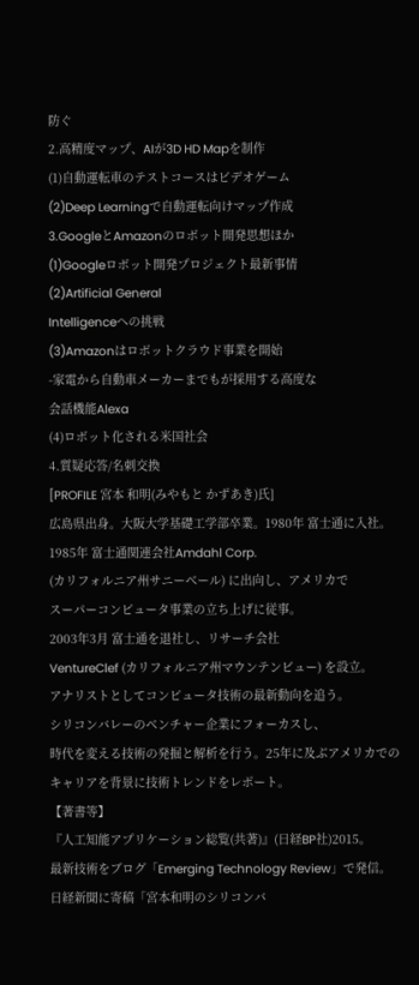防ぐ
2.高精度マップ、AIが3D HD Mapを制作
(1)自動運転車のテストコースはビデオゲーム
(2)Deep Learningで自動運転向けマップ作成
3.GoogleとAmazonのロボット開発思想ほか
(1)Googleロボット開発プロジェクト最新事情
(2)Artificial General
Intelligenceへの挑戦
(3)Amazonはロボットクラウド事業を開始
-家電から自動車メーカーまでもが採用する高度な
会話機能Alexa
(4)ロボット化される米国社会
4.質疑応答/名刺交換
[PROFILE 宮本 和明(みやもと かずあき)氏]
広島県出身。大阪大学基礎工学部卒業。1980年 富士通に入社。
1985年 富士通関連会社Amdahl Corp.
(カリフォルニア州サニーベール) に出向し、アメリカで
スーパーコンピュータ事業の立ち上げに従事。
2003年3月 富士通を退社し、リサーチ会社
VentureClef (カリフォルニア州マウンテンビュー) を設立。
アナリストとしてコンピュータ技術の最新動向を追う。
シリコンバレーのベンチャー企業にフォーカスし、
時代を変える技術の発掘と解析を行う。25年に及ぶアメリカでの
キャリアを背景に技術トレンドをレポート。
【著書等】
『人工知能アプリケーション総覧(共著)』(日経BP社)2015。
最新技術をブログ「Emerging Technology Review」で発信。
日経新聞に寄稿「宮本和明のシリコンバ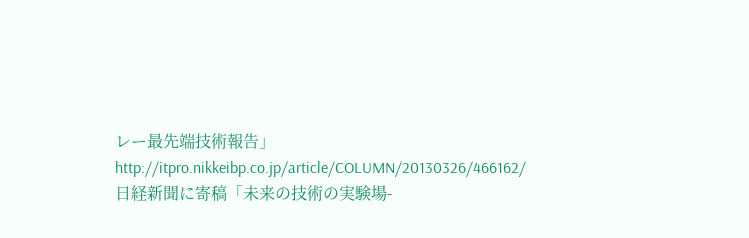レー最先端技術報告」
http://itpro.nikkeibp.co.jp/article/COLUMN/20130326/466162/
日経新聞に寄稿「未来の技術の実験場-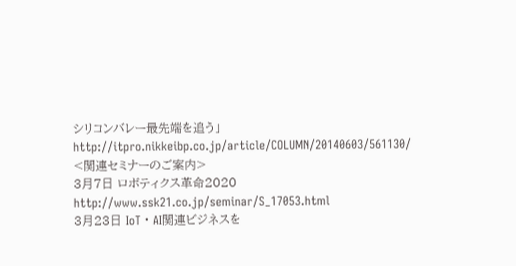シリコンバレー最先端を追う」
http://itpro.nikkeibp.co.jp/article/COLUMN/20140603/561130/
<関連セミナーのご案内>
3月7日 ロボティクス革命2020
http://www.ssk21.co.jp/seminar/S_17053.html
3月23日 IoT・AI関連ビジネスを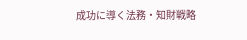成功に導く法務・知財戦略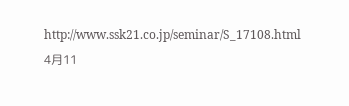http://www.ssk21.co.jp/seminar/S_17108.html
4月11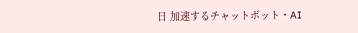日 加速するチャットボット・AI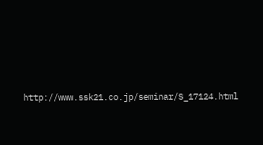http://www.ssk21.co.jp/seminar/S_17124.html